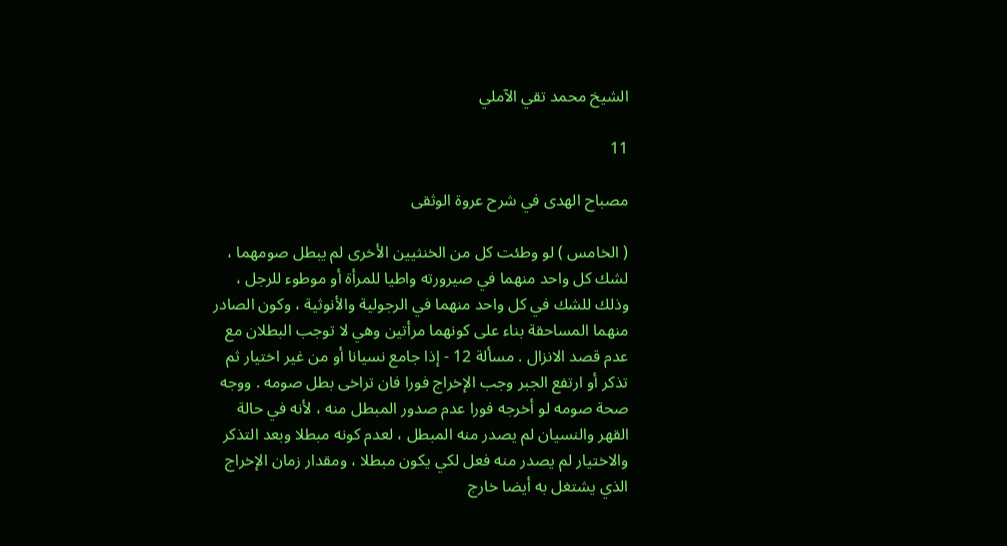الشيخ محمد تقي الآملي

11

مصباح الهدى في شرح عروة الوثقى

( الخامس ) لو وطئت كل من الخنثيين الأخرى لم يبطل صومهما ، لشك كل واحد منهما في صيرورته واطيا للمرأة أو موطوء للرجل ، وذلك للشك في كل واحد منهما في الرجولية والأنوثية ، وكون الصادر منهما المساحقة بناء على كونهما مرأتين وهي لا توجب البطلان مع عدم قصد الانزال . مسألة 12 - إذا جامع نسيانا أو من غير اختيار ثم تذكر أو ارتفع الجبر وجب الإخراج فورا فان تراخى بطل صومه . ووجه صحة صومه لو أخرجه فورا عدم صدور المبطل منه ، لأنه في حالة القهر والنسيان لم يصدر منه المبطل ، لعدم كونه مبطلا وبعد التذكر والاختيار لم يصدر منه فعل لكي يكون مبطلا ، ومقدار زمان الإخراج الذي يشتغل به أيضا خارج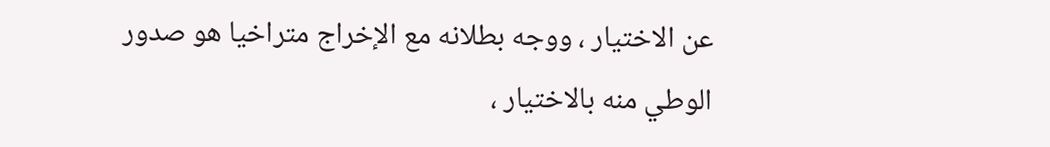عن الاختيار ، ووجه بطلانه مع الإخراج متراخيا هو صدور الوطي منه بالاختيار ،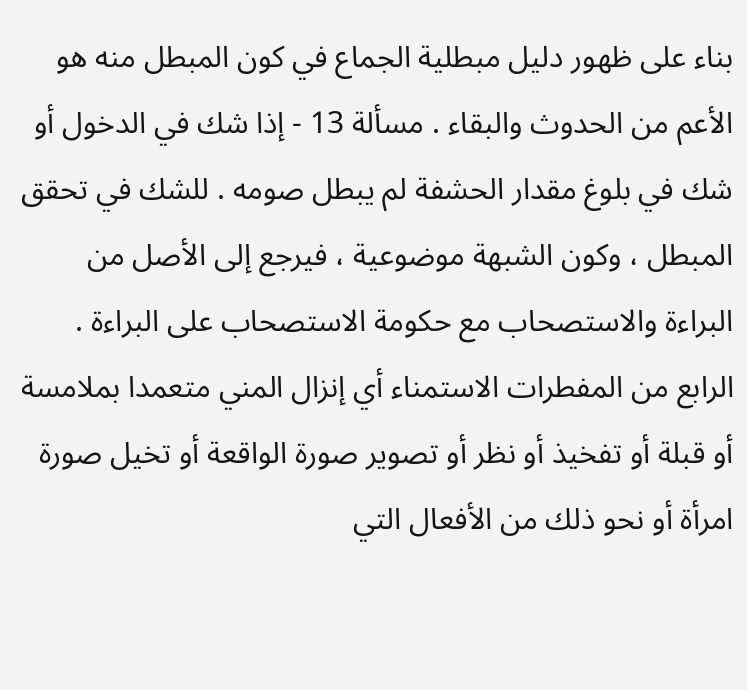بناء على ظهور دليل مبطلية الجماع في كون المبطل منه هو الأعم من الحدوث والبقاء . مسألة 13 - إذا شك في الدخول أو شك في بلوغ مقدار الحشفة لم يبطل صومه . للشك في تحقق المبطل ، وكون الشبهة موضوعية ، فيرجع إلى الأصل من البراءة والاستصحاب مع حكومة الاستصحاب على البراءة . الرابع من المفطرات الاستمناء أي إنزال المني متعمدا بملامسة أو قبلة أو تفخيذ أو نظر أو تصوير صورة الواقعة أو تخيل صورة امرأة أو نحو ذلك من الأفعال التي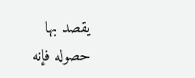يقصد بها حصوله فإنه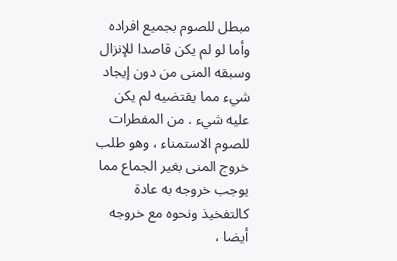مبطل للصوم بجميع افراده وأما لو لم يكن قاصدا للإنزال وسبقه المنى من دون إيجاد شيء مما يقتضيه لم يكن عليه شيء . من المفطرات للصوم الاستمناء ، وهو طلب خروج المنى بغير الجماع مما يوجب خروجه به عادة كالتفخيذ ونحوه مع خروجه أيضا ،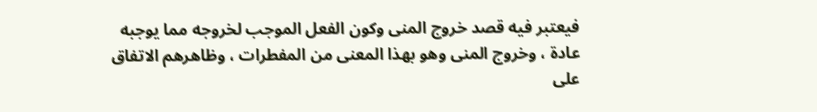فيعتبر فيه قصد خروج المنى وكون الفعل الموجب لخروجه مما يوجبه عادة ، وخروج المنى وهو بهذا المعنى من المفطرات ، وظاهرهم الاتفاق على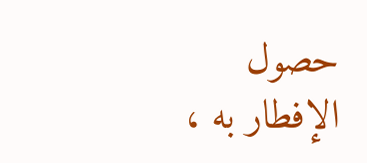حصول الإفطار به ،